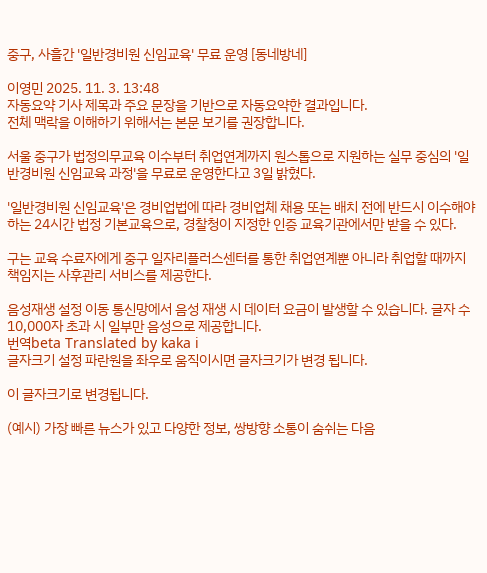중구, 사흘간 '일반경비원 신임교육' 무료 운영 [동네방네]

이영민 2025. 11. 3. 13:48
자동요약 기사 제목과 주요 문장을 기반으로 자동요약한 결과입니다.
전체 맥락을 이해하기 위해서는 본문 보기를 권장합니다.

서울 중구가 법정의무교육 이수부터 취업연계까지 원스톱으로 지원하는 실무 중심의 '일반경비원 신임교육 과정'을 무료로 운영한다고 3일 밝혔다.

'일반경비원 신임교육'은 경비업법에 따라 경비업체 채용 또는 배치 전에 반드시 이수해야 하는 24시간 법정 기본교육으로, 경찰청이 지정한 인증 교육기관에서만 받을 수 있다.

구는 교육 수료자에게 중구 일자리플러스센터를 통한 취업연계뿐 아니라 취업할 때까지 책임지는 사후관리 서비스를 제공한다.

음성재생 설정 이동 통신망에서 음성 재생 시 데이터 요금이 발생할 수 있습니다. 글자 수 10,000자 초과 시 일부만 음성으로 제공합니다.
번역beta Translated by kaka i
글자크기 설정 파란원을 좌우로 움직이시면 글자크기가 변경 됩니다.

이 글자크기로 변경됩니다.

(예시) 가장 빠른 뉴스가 있고 다양한 정보, 쌍방향 소통이 숨쉬는 다음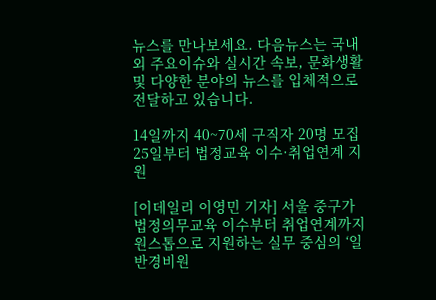뉴스를 만나보세요. 다음뉴스는 국내외 주요이슈와 실시간 속보, 문화생활 및 다양한 분야의 뉴스를 입체적으로 전달하고 있습니다.

14일까지 40~70세 구직자 20명 모집
25일부터 법정교육 이수·취업연계 지원

[이데일리 이영민 기자] 서울 중구가 법정의무교육 이수부터 취업연계까지 원스톱으로 지원하는 실무 중심의 ‘일반경비원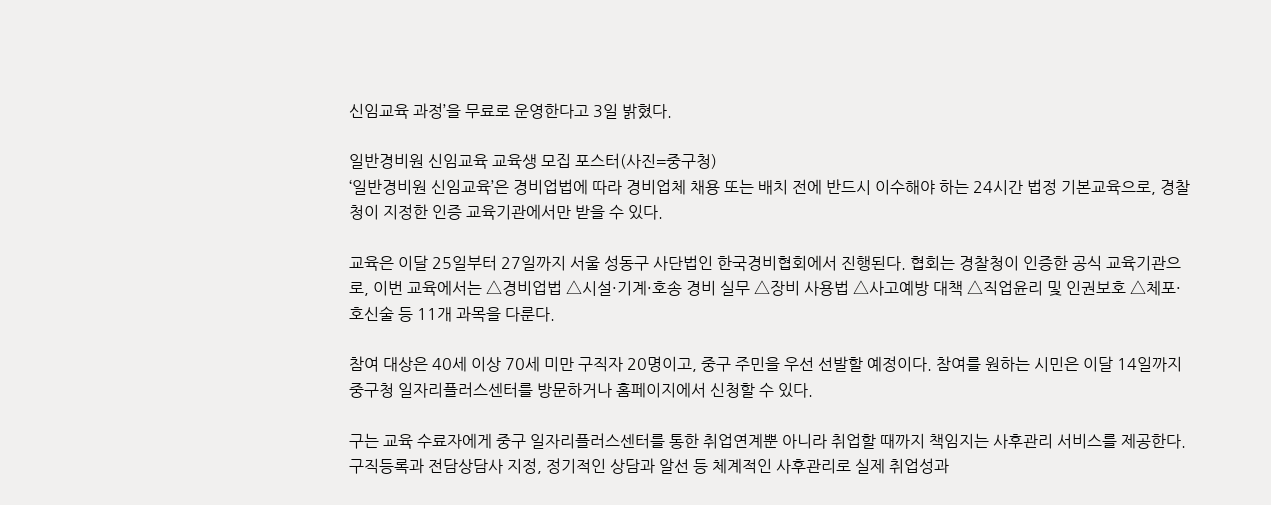신임교육 과정’을 무료로 운영한다고 3일 밝혔다.

일반경비원 신임교육 교육생 모집 포스터(사진=중구청)
‘일반경비원 신임교육’은 경비업법에 따라 경비업체 채용 또는 배치 전에 반드시 이수해야 하는 24시간 법정 기본교육으로, 경찰청이 지정한 인증 교육기관에서만 받을 수 있다.

교육은 이달 25일부터 27일까지 서울 성동구 사단법인 한국경비협회에서 진행된다. 협회는 경찰청이 인증한 공식 교육기관으로, 이번 교육에서는 △경비업법 △시설·기계·호송 경비 실무 △장비 사용법 △사고예방 대책 △직업윤리 및 인권보호 △체포·호신술 등 11개 과목을 다룬다.

참여 대상은 40세 이상 70세 미만 구직자 20명이고, 중구 주민을 우선 선발할 예정이다. 참여를 원하는 시민은 이달 14일까지 중구청 일자리플러스센터를 방문하거나 홈페이지에서 신청할 수 있다.

구는 교육 수료자에게 중구 일자리플러스센터를 통한 취업연계뿐 아니라 취업할 때까지 책임지는 사후관리 서비스를 제공한다. 구직등록과 전담상담사 지정, 정기적인 상담과 알선 등 체계적인 사후관리로 실제 취업성과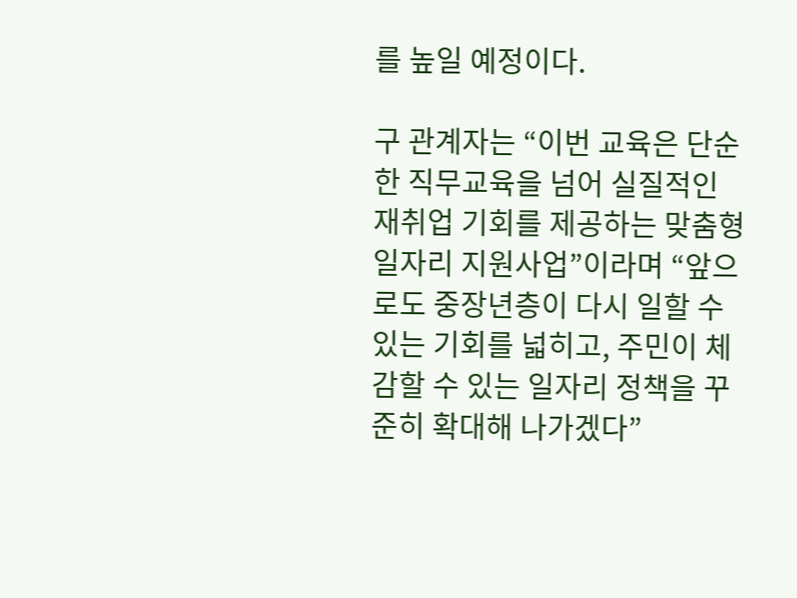를 높일 예정이다.

구 관계자는 “이번 교육은 단순한 직무교육을 넘어 실질적인 재취업 기회를 제공하는 맞춤형 일자리 지원사업”이라며 “앞으로도 중장년층이 다시 일할 수 있는 기회를 넓히고, 주민이 체감할 수 있는 일자리 정책을 꾸준히 확대해 나가겠다”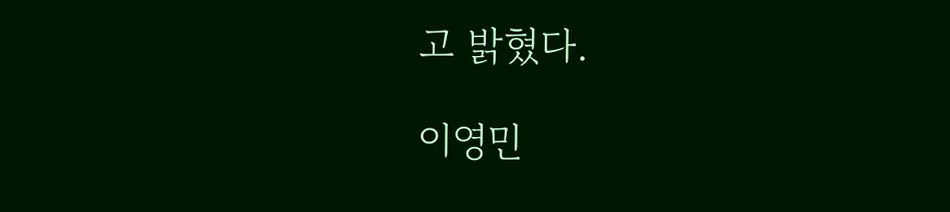고 밝혔다.

이영민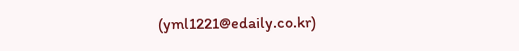(yml1221@edaily.co.kr)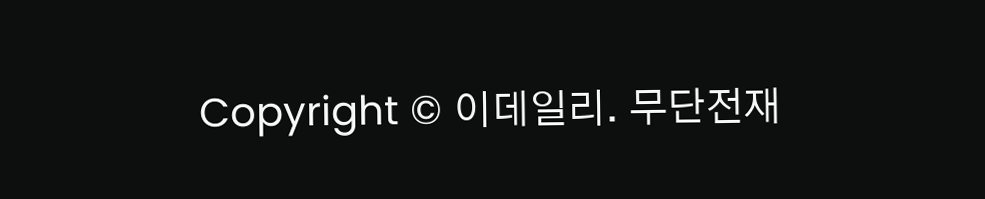Copyright © 이데일리. 무단전재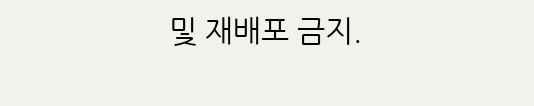및 재배포 금지.